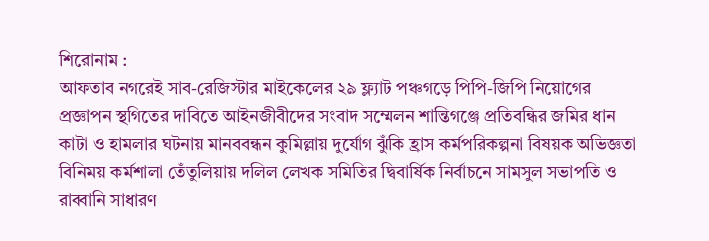শিরোনাম :
আফতাব নগরেই সাব-রেজিস্টার মাইকেলের ২৯ ফ্ল্যাট পঞ্চগড়ে পিপি-জিপি নিয়োগের প্রজ্ঞাপন স্থগিতের দাবিতে আইনজীবীদের সংবাদ সম্মেলন শান্তিগঞ্জে প্রতিবন্ধির জমির ধান কাটা ও হামলার ঘটনায় মানববন্ধন কুমিল্লায় দুর্যোগ ঝুঁকি হ্রাস কর্মপরিকল্পনা বিষয়ক অভিজ্ঞতা বিনিময় কর্মশালা তেঁতুলিয়ায় দলিল লেখক সমিতির দ্বিবার্ষিক নির্বাচনে সামসুল সভাপতি ও রাব্বানি সাধারণ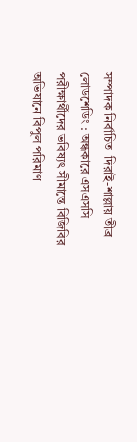সম্পাদক নির্বাচিত  দিরাই-শাল্লায় তীব্র লোডশেডিং : অন্ধকারে এসএসসি পরীক্ষার্থীদের ভবিষ্যৎ সীমান্তে বিজিবির অভিযানে বিপুল পরিমাণ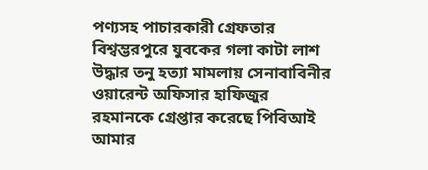পণ্যসহ পাচারকারী গ্রেফতার বিশ্বম্ভরপুরে যুবকের গলা কাটা লাশ উদ্ধার তনু হত্যা মামলায় সেনাবাবিনীর ওয়ারেন্ট অফিসার হাফিজুর রহমানকে গ্রেপ্তার করেছে পিবিআই আমার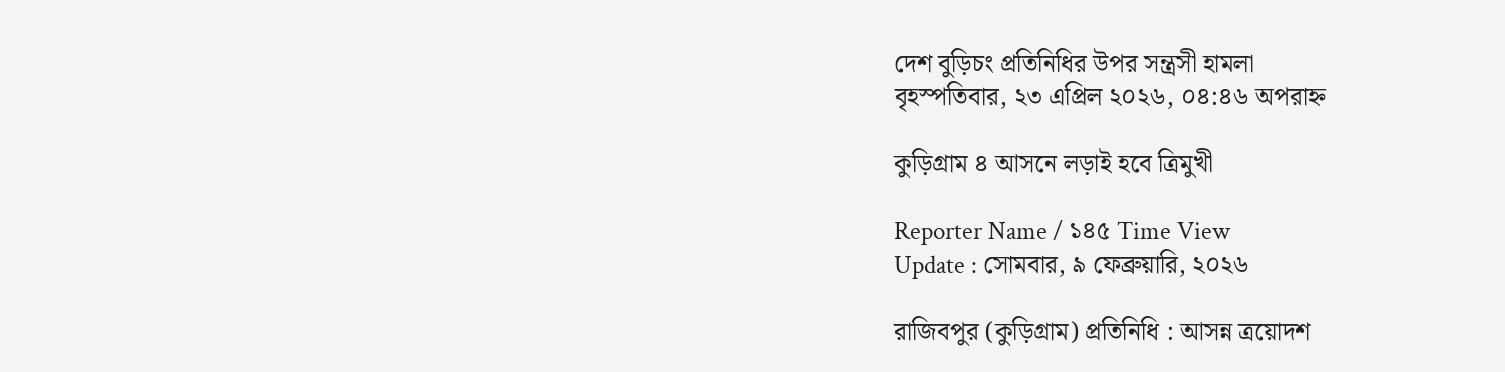দেশ বুড়িচং প্রতিনিধির উপর সন্ত্রসী হামলা
বৃহস্পতিবার, ২৩ এপ্রিল ২০২৬, ০৪:৪৬ অপরাহ্ন

কুড়িগ্রাম ৪ আসনে লড়াই হবে ত্রিমুখী

Reporter Name / ১৪৫ Time View
Update : সোমবার, ৯ ফেব্রুয়ারি, ২০২৬

রাজিবপুর (কুড়িগ্রাম) প্রতিনিধি : আসন্ন ত্রয়োদশ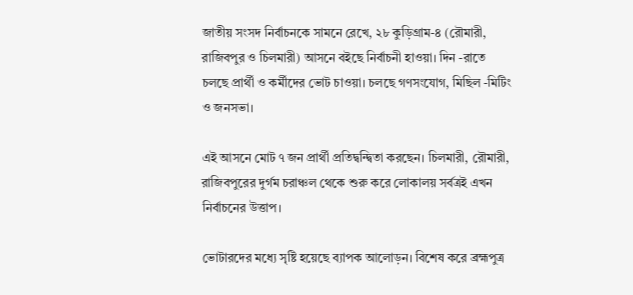জাতীয় সংসদ নির্বাচনকে সামনে রেখে, ২৮ কুড়িগ্রাম-৪ (রৌমারী, রাজিবপুর ও চিলমারী) আসনে বইছে নির্বাচনী হাওয়া। দিন -রাতে চলছে প্রার্থী ও কর্মীদের ভোট চাওয়া। চলছে গণসংযোগ, মিছিল -মিটিং ও জনসভা।

এই আসনে মোট ৭ জন প্রার্থী প্রতিদ্বন্দ্বিতা করছেন। চিলমারী, রৌমারী, রাজিবপুরের দুর্গম চরাঞ্চল থেকে শুরু করে লোকালয় সর্বত্রই এখন নির্বাচনের উত্তাপ।

ভোটারদের মধ্যে সৃষ্টি হয়েছে ব্যাপক আলোড়ন। বিশেষ করে ব্রহ্মপুত্র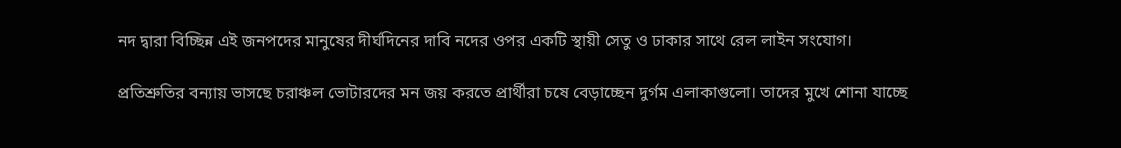নদ দ্বারা বিচ্ছিন্ন এই জনপদের মানুষের দীর্ঘদিনের দাবি নদের ওপর একটি স্থায়ী সেতু ও ঢাকার সাথে রেল লাইন সংযোগ।

প্রতিশ্রুতির বন্যায় ভাসছে চরাঞ্চল ভোটারদের মন জয় করতে প্রার্থীরা চষে বেড়াচ্ছেন দুর্গম এলাকাগুলো। তাদের মুখে শোনা যাচ্ছে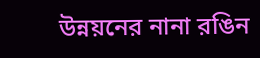উন্নয়নের নানা রঙিন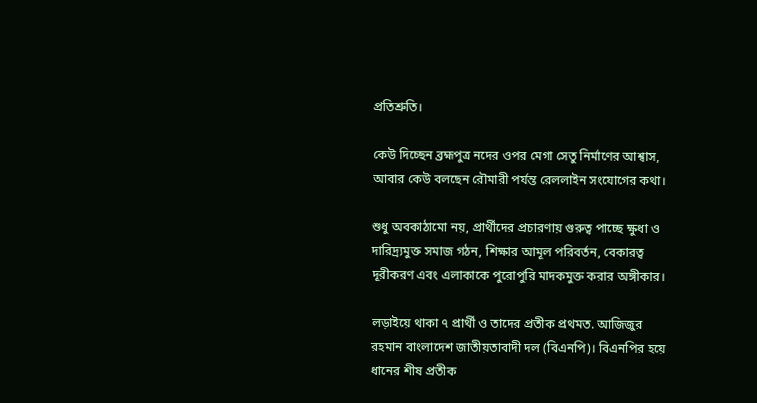প্রতিশ্রুতি।

কেউ দিচ্ছেন ব্রহ্মপুত্র নদের ওপর মেগা সেতু নির্মাণের আশ্বাস, আবার কেউ বলছেন রৌমারী পর্যন্ত রেললাইন সংযোগের কথা।

শুধু অবকাঠামো নয়, প্রার্থীদের প্রচারণায় গুরুত্ব পাচ্ছে ক্ষুধা ও দারিদ্র্যমুক্ত সমাজ গঠন, শিক্ষার আমূল পরিবর্তন, বেকারত্ব দূরীকরণ এবং এলাকাকে পুরোপুরি মাদকমুক্ত করার অঙ্গীকার।

লড়াইয়ে থাকা ৭ প্রার্থী ও তাদের প্রতীক প্রথমত. আজিজুর রহমান বাংলাদেশ জাতীয়তাবাদী দল (বিএনপি)। বিএনপির হয়ে ধানের শীষ প্রতীক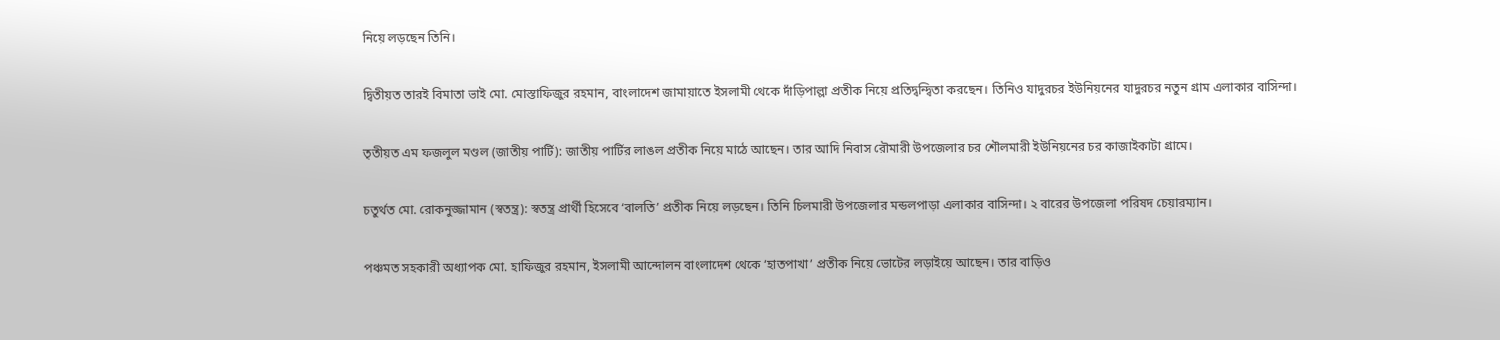নিয়ে লড়ছেন তিনি।

দ্বিতীয়ত তারই বিমাতা ভাই মো. মোস্তাফিজুর রহমান, বাংলাদেশ জামায়াতে ইসলামী থেকে দাঁড়িপাল্লা প্রতীক নিয়ে প্রতিদ্বন্দ্বিতা করছেন। তিনিও যাদুরচর ইউনিয়নের যাদুরচর নতুন গ্রাম এলাকার বাসিন্দা।

তৃতীয়ত এম ফজলুল মণ্ডল (জাতীয় পার্টি): জাতীয় পার্টির লাঙল প্রতীক নিয়ে মাঠে আছেন। তার আদি নিবাস রৌমারী উপজেলার চর শৌলমারী ইউনিয়নের চর কাজাইকাটা গ্রামে।

চতুর্থত মো. রোকনুজ্জামান (স্বতন্ত্র): স্বতন্ত্র প্রার্থী হিসেবে ‘বালতি’ প্রতীক নিয়ে লড়ছেন। তিনি চিলমারী উপজেলার মন্ডলপাড়া এলাকার বাসিন্দা। ২ বারের উপজেলা পরিষদ চেয়ারম্যান।

পঞ্চমত সহকারী অধ্যাপক মো. হাফিজুর রহমান, ইসলামী আন্দোলন বাংলাদেশ থেকে ‘হাতপাখা’ প্রতীক নিয়ে ভোটের লড়াইয়ে আছেন। তার বাড়িও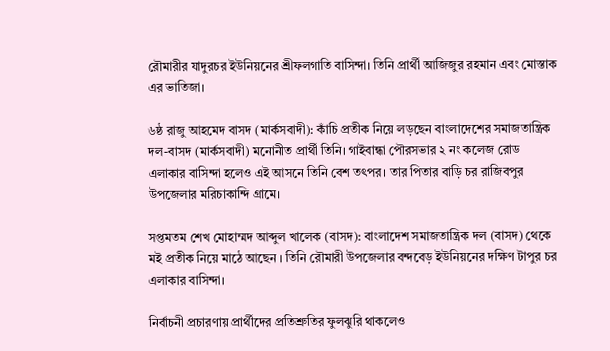রৌমারীর যাদুরচর ইউনিয়নের শ্রীফলগাতি বাসিন্দা। তিনি প্রার্থী আজিজুর রহমান এবং মোস্তাক এর ভাতিজা।

৬ষ্ঠ রাজু আহমেদ বাসদ (মার্কসবাদী): কাঁচি প্রতীক নিয়ে লড়ছেন বাংলাদেশের সমাজতান্ত্রিক দল-বাসদ (মার্কসবাদী) মনোনীত প্রার্থী তিনি। গাইবান্ধা পৌরসভার ২ নং কলেজ রোড এলাকার বাসিন্দা হলেও এই আসনে তিনি বেশ তৎপর। তার পিতার বাড়ি চর রাজিবপুর উপজেলার মরিচাকান্দি গ্রামে।

সপ্তমতম শেখ মোহাম্মদ আব্দুল খালেক (বাসদ): বাংলাদেশ সমাজতান্ত্রিক দল (বাসদ) থেকে মই প্রতীক নিয়ে মাঠে আছেন । তিনি রৌমারী উপজেলার বন্দবেড় ইউনিয়নের দক্ষিণ টাপুর চর এলাকার বাসিন্দা।

নির্বাচনী প্রচারণায় প্রার্থীদের প্রতিশ্রুতির ফুলঝুরি থাকলেও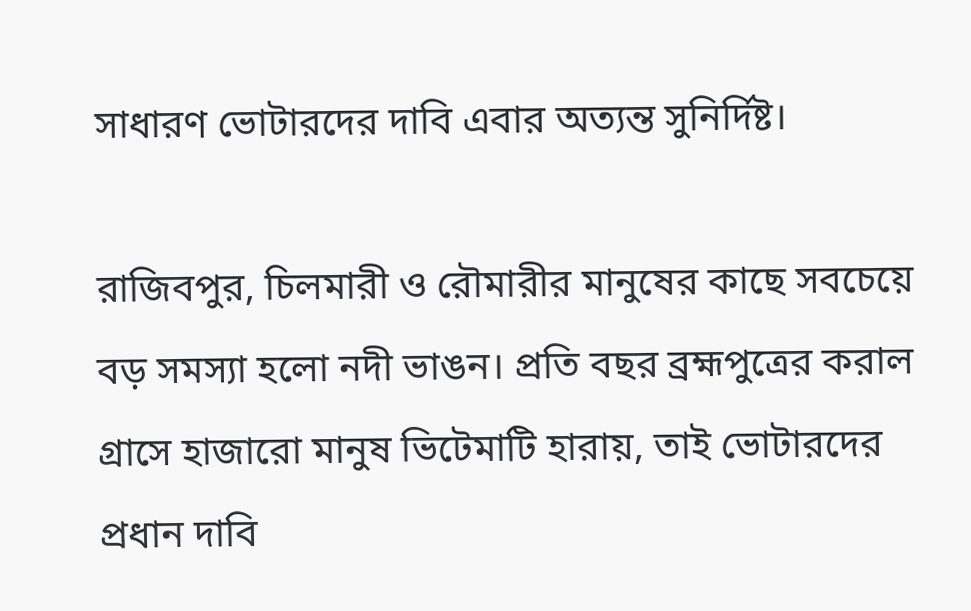সাধারণ ভোটারদের দাবি এবার অত্যন্ত সুনির্দিষ্ট।

রাজিবপুর, চিলমারী ও রৌমারীর মানুষের কাছে সবচেয়ে বড় সমস্যা হলো নদী ভাঙন। প্রতি বছর ব্রহ্মপুত্রের করাল গ্রাসে হাজারো মানুষ ভিটেমাটি হারায়, তাই ভোটারদের প্রধান দাবি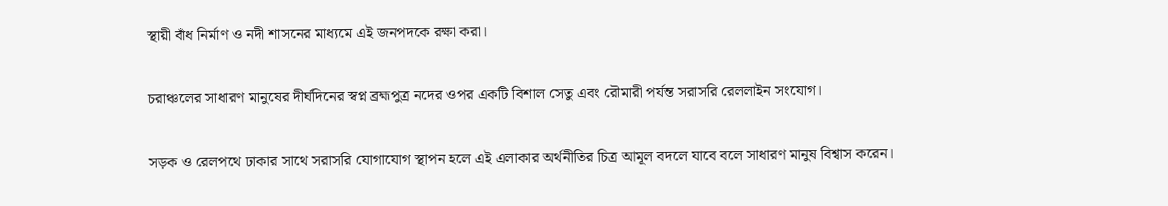স্থায়ী বাঁধ নির্মাণ ও নদী শাসনের মাধ্যমে এই জনপদকে রক্ষা করা।

চরাঞ্চলের সাধারণ মানুষের দীর্ঘদিনের স্বপ্ন ব্রহ্মপুত্র নদের ওপর একটি বিশাল সেতু এবং রৌমারী পর্যন্ত সরাসরি রেললাইন সংযোগ।

সড়ক ও রেলপথে ঢাকার সাথে সরাসরি যোগাযোগ স্থাপন হলে এই এলাকার অর্থনীতির চিত্র আমূল বদলে যাবে বলে সাধারণ মানুষ বিশ্বাস করেন।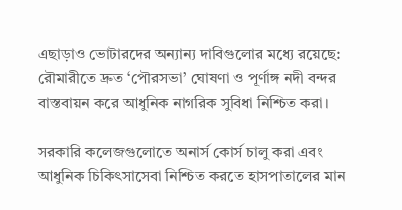এছাড়াও ভোটারদের অন্যান্য দাবিগুলোর মধ্যে রয়েছে: রৌমারীতে দ্রুত ‘পৌরসভা’ ঘোষণা ও পূর্ণাঙ্গ নদী বন্দর বাস্তবায়ন করে আধুনিক নাগরিক সুবিধা নিশ্চিত করা।

সরকারি কলেজগুলোতে অনার্স কোর্স চালু করা এবং আধুনিক চিকিৎসাসেবা নিশ্চিত করতে হাসপাতালের মান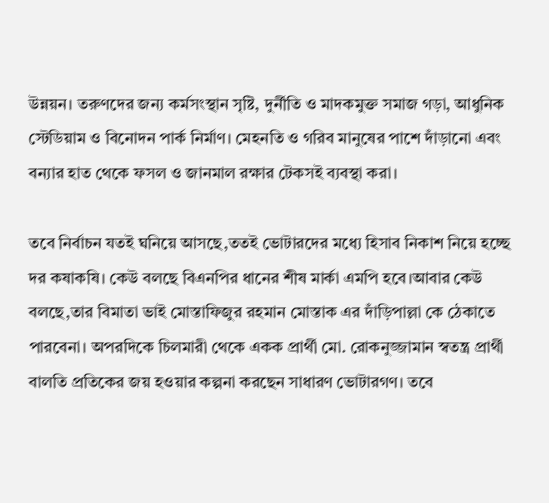উন্নয়ন। তরুণদের জন্য কর্মসংস্থান সৃষ্টি, দুর্নীতি ও মাদকমুক্ত সমাজ গড়া, আধুনিক স্টেডিয়াম ও বিনোদন পার্ক নির্মাণ। মেহনতি ও গরিব মানুষের পাশে দাঁড়ানো এবং বন্যার হাত থেকে ফসল ও জানমাল রক্ষার টেকসই ব্যবস্থা করা।

তবে নির্বাচন যতই ঘনিয়ে আসছে,ততই ভোটারদের মধ্যে হিসাব নিকাশ নিয়ে হচ্ছে দর কষাকষি। কেউ বলছে বিএনপির ধানের শীষ মার্কা এমপি হবে।আবার কেউ বলছে,তার বিমাতা ভাই মোস্তাফিজুর রহমান মোস্তাক এর দাঁড়িপাল্লা কে ঠেকাতে পারবেনা। অপরদিকে চিলমারী থেকে একক প্রার্থী মো. রোকনুজ্জামান স্বতন্ত্র প্রার্থী বালতি প্রতিকের জয় হওয়ার কল্পনা করছেন সাধারণ ভোটারগণ। তবে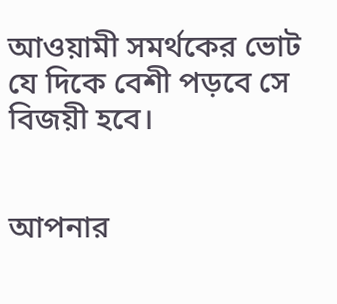আওয়ামী সমর্থকের ভোট যে দিকে বেশী পড়বে সে বিজয়ী হবে।


আপনার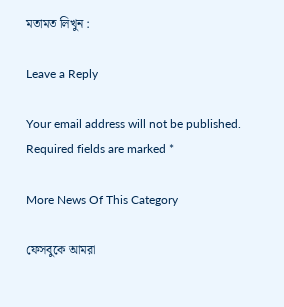মতামত লিখুন :

Leave a Reply

Your email address will not be published. Required fields are marked *

More News Of This Category

ফেসবুকে আমরা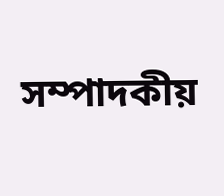সম্পাদকীয়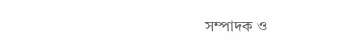সম্পাদক ও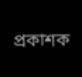প্রকাশক